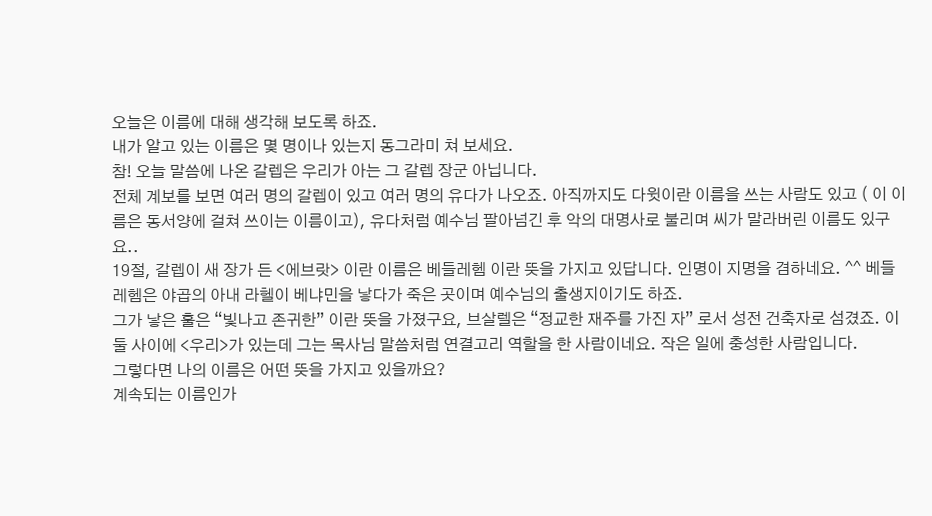오늘은 이름에 대해 생각해 보도록 하죠.
내가 알고 있는 이름은 몇 명이나 있는지 동그라미 쳐 보세요.
참! 오늘 말씀에 나온 갈렙은 우리가 아는 그 갈렙 장군 아닙니다.
전체 계보를 보면 여러 명의 갈렙이 있고 여러 명의 유다가 나오죠. 아직까지도 다윗이란 이름을 쓰는 사람도 있고 ( 이 이름은 동서양에 걸쳐 쓰이는 이름이고), 유다처럼 예수님 팔아넘긴 후 악의 대명사로 불리며 씨가 말라버린 이름도 있구요..
19절, 갈렙이 새 장가 든 <에브랏> 이란 이름은 베들레헴 이란 뜻을 가지고 있답니다. 인명이 지명을 겸하네요. ^^ 베들레헴은 야곱의 아내 라헬이 베냐민을 낳다가 죽은 곳이며 예수님의 출생지이기도 하죠.
그가 낳은 훌은 “빛나고 존귀한” 이란 뜻을 가졌구요, 브살렐은 “정교한 재주를 가진 자” 로서 성전 건축자로 섬겼죠. 이 둘 사이에 <우리>가 있는데 그는 목사님 말씀처럼 연결고리 역할을 한 사람이네요. 작은 일에 충성한 사람입니다.
그렇다면 나의 이름은 어떤 뜻을 가지고 있을까요?
계속되는 이름인가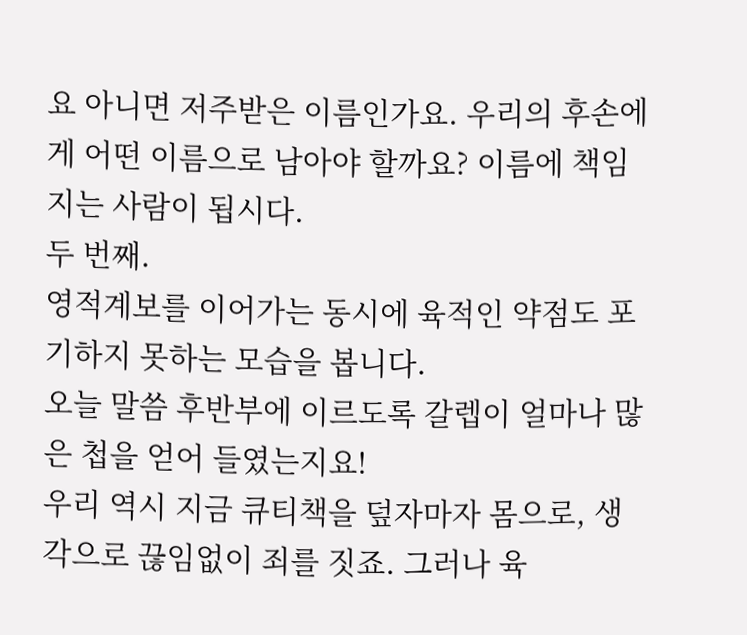요 아니면 저주받은 이름인가요. 우리의 후손에게 어떤 이름으로 남아야 할까요? 이름에 책임지는 사람이 됩시다.
두 번째.
영적계보를 이어가는 동시에 육적인 약점도 포기하지 못하는 모습을 봅니다.
오늘 말씀 후반부에 이르도록 갈렙이 얼마나 많은 첩을 얻어 들였는지요!
우리 역시 지금 큐티책을 덮자마자 몸으로, 생각으로 끊임없이 죄를 짓죠. 그러나 육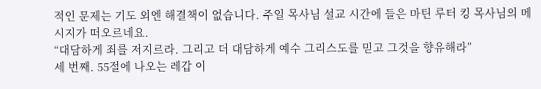적인 문제는 기도 외엔 해결책이 없습니다. 주일 목사님 설교 시간에 들은 마틴 루터 킹 목사님의 메시지가 떠오르네요.
“대담하게 죄를 저지르라. 그리고 더 대담하게 예수 그리스도를 믿고 그것을 향유해라”
세 번째. 55절에 나오는 레갑 이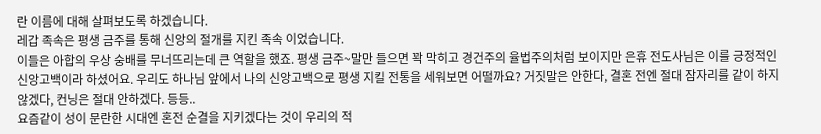란 이름에 대해 살펴보도록 하겠습니다.
레갑 족속은 평생 금주를 통해 신앙의 절개를 지킨 족속 이었습니다.
이들은 아합의 우상 숭배를 무너뜨리는데 큰 역할을 했죠. 평생 금주~말만 들으면 꽉 막히고 경건주의 율법주의처럼 보이지만 은휴 전도사님은 이를 긍정적인 신앙고백이라 하셨어요. 우리도 하나님 앞에서 나의 신앙고백으로 평생 지킬 전통을 세워보면 어떨까요? 거짓말은 안한다, 결혼 전엔 절대 잠자리를 같이 하지 않겠다, 컨닝은 절대 안하겠다. 등등..
요즘같이 성이 문란한 시대엔 혼전 순결을 지키겠다는 것이 우리의 적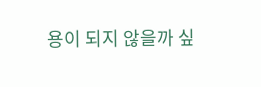용이 되지 않을까 싶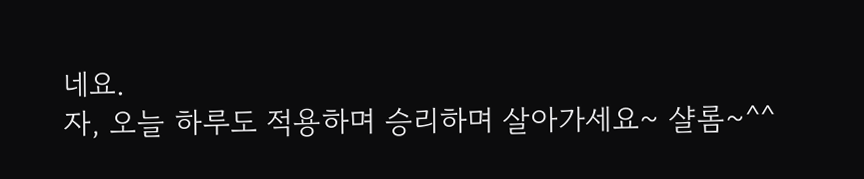네요.
자, 오늘 하루도 적용하며 승리하며 살아가세요~ 샬롬~^^